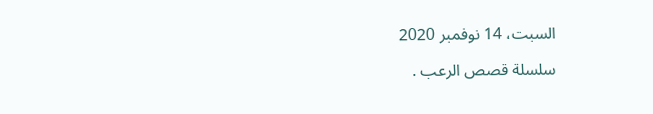السبت، 14 نوفمبر 2020

سلسلة قصص الرعب .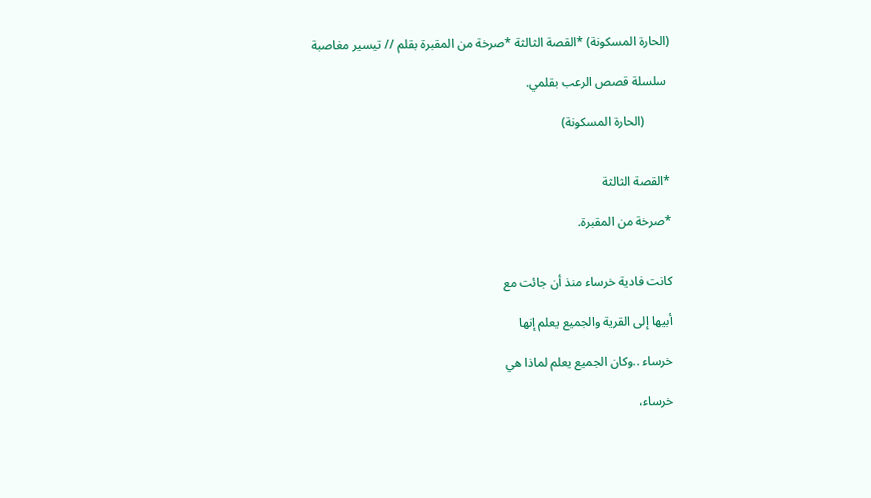(الحارة المسكونة) *القصة الثالثة *صرخة من المقبرة بقلم // تيسير مغاصبة

 سلسلة قصص الرعب بقلمي.

        (الحارة المسكونة)


*القصة الثالثة

*صرخة من المقبرة.


كانت فادية خرساء منذ أن جائت مع

أبيها إلى القرية والجميع يعلم إنها

خرساء ..وكان الجميع يعلم لماذا هي

خرساء،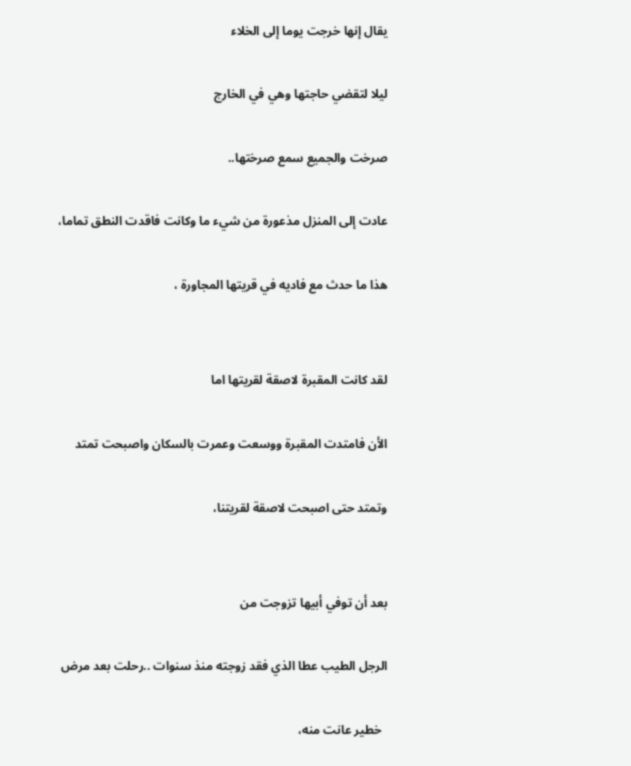يقال إنها خرجت يوما إلى الخلاء

ليلا لتقضي حاجتها وهي في الخارج

صرخت والجميع سمع صرختها..

عادت إلى المنزل مذعورة من شيء ما وكانت فاقدت النطق تماما،

هذا ما حدث مع فاديه في قريتها المجاورة ،


لقد كانت المقبرة لاصقة لقريتها اما

الأن فامتدت المقبرة ووسعت وعمرت بالسكان واصبحت تمتد

وتمتد حتى اصبحت لاصقة لقريتنا،


بعد أن توفي أبيها تزوجت من

الرجل الطيب عطا الذي فقد زوجته منذ سنوات ..رحلت بعد مرض

  خطير عانت منه،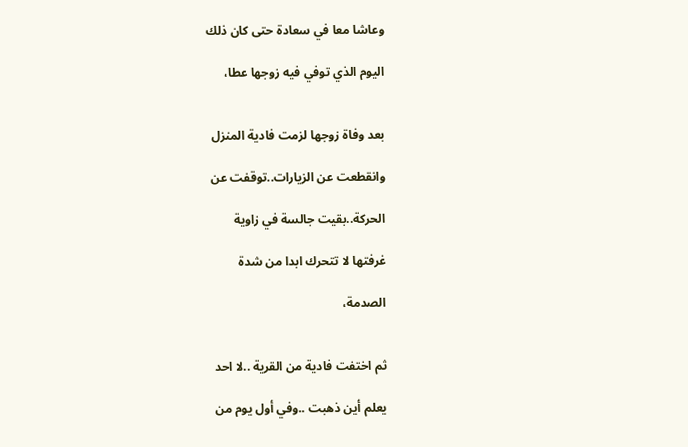وعاشا معا في سعادة حتى كان ذلك

اليوم الذي توفي فيه زوجها عطا،


بعد وفاة زوجها لزمت فادية المنزل

وانقطعت عن الزيارات..توقفت عن

الحركة..بقيت جالسة في زاوية

غرفتها لا تتحرك ابدا من شدة

الصدمة،


ثم اختفت فادية من القرية ..لا احد

يعلم أين ذهبت ..وفي أول يوم من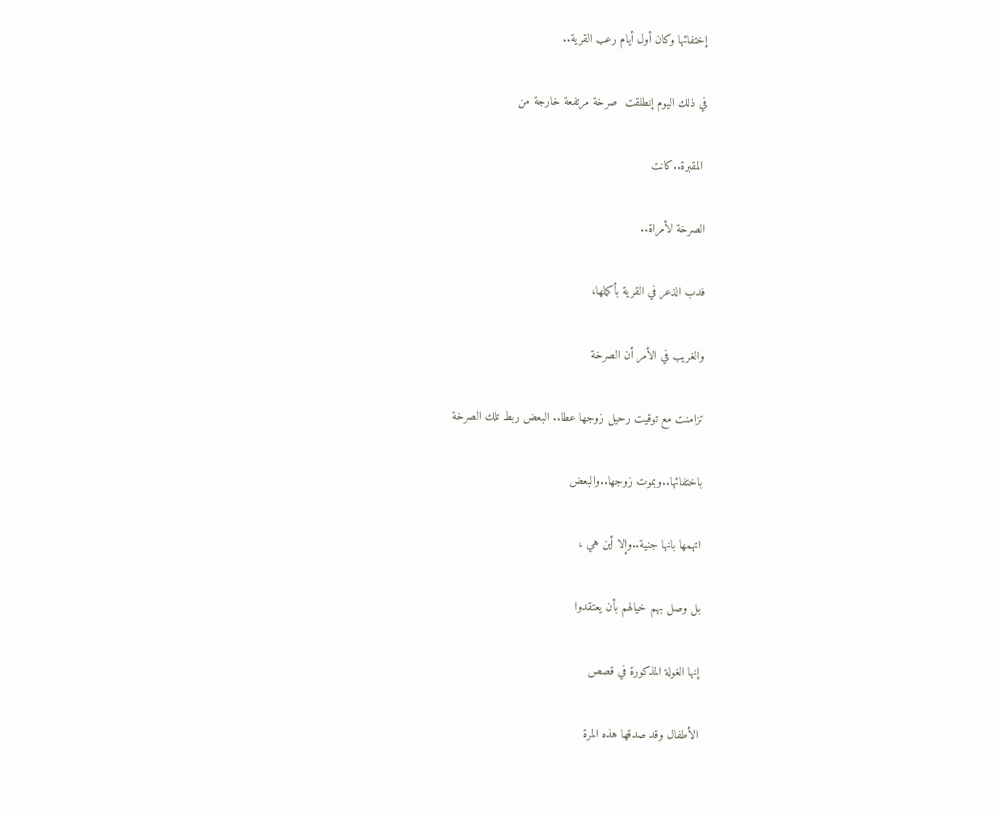إختفائها وكان أول أيام رعب القرية..

في ذلك اليوم إنطلقت  صرخة مرتفعة خارجة من

 المقبرة..كانت

الصرخة لأمراة..

فدب الذعر في القرية بأكملها،

والغريب في الأمر أن الصرخة

تزامنت مع توقيت رحيل زوجها عطا.. البعض ربط تلك الصرخة

باختفائها..وبموت زوجها..والبعض

اتهمها بانها جنية..وإلا أين هي ،

بل وصل بهم خيالهم بأن يعتقدوا

إنها الغولة المذكورة في قصص

الأطفال وقد صدقها هذه المرة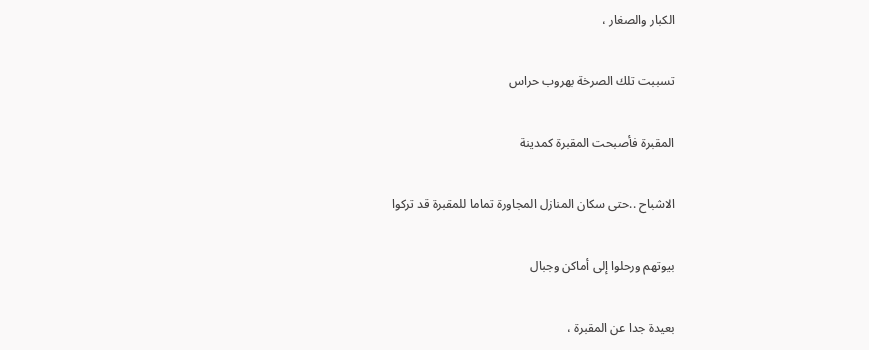الكبار والصغار ،

تسببت تلك الصرخة بهروب حراس

المقبرة فأصبحت المقبرة كمدينة

الاشباح ..حتى سكان المنازل المجاورة تماما للمقبرة قد تركوا

بيوتهم ورحلوا إلى أماكن وجبال

بعيدة جدا عن المقبرة ،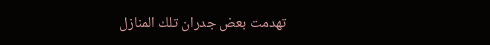تهدمت بعض جدران تلك المنازل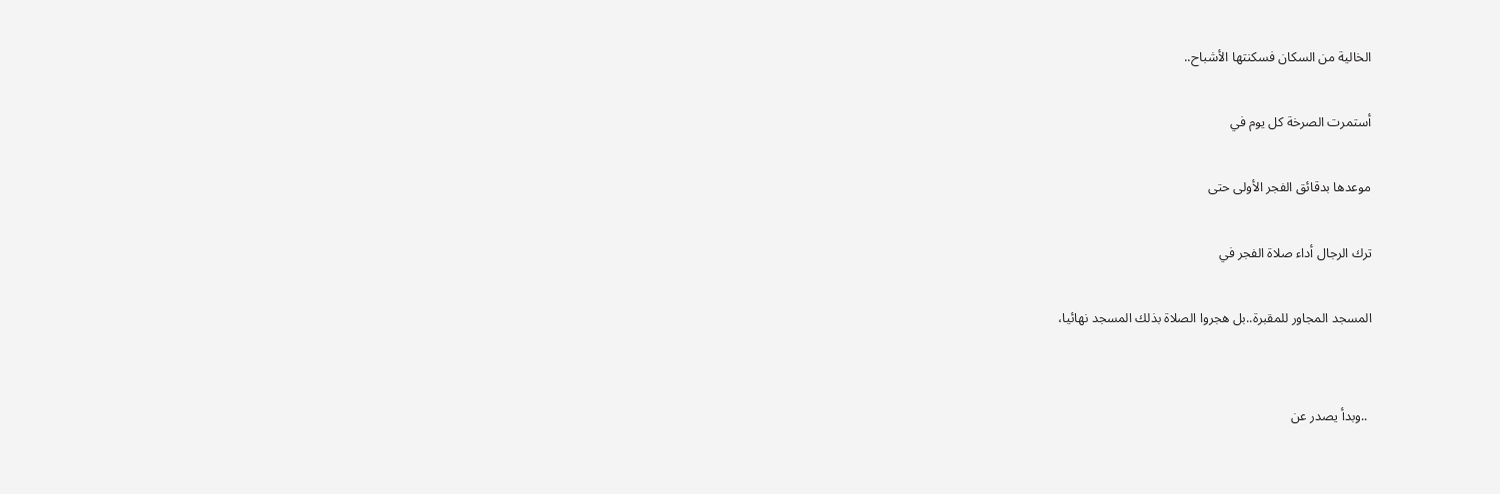الخالية من السكان فسكنتها الأشباح..

أستمرت الصرخة كل يوم في

موعدها بدقائق الفجر الأولى حتى

ترك الرجال أداء صلاة الفجر في

المسجد المجاور للمقبرة..بل هجروا الصلاة بذلك المسجد نهائيا،


 ..وبدأ يصدر عن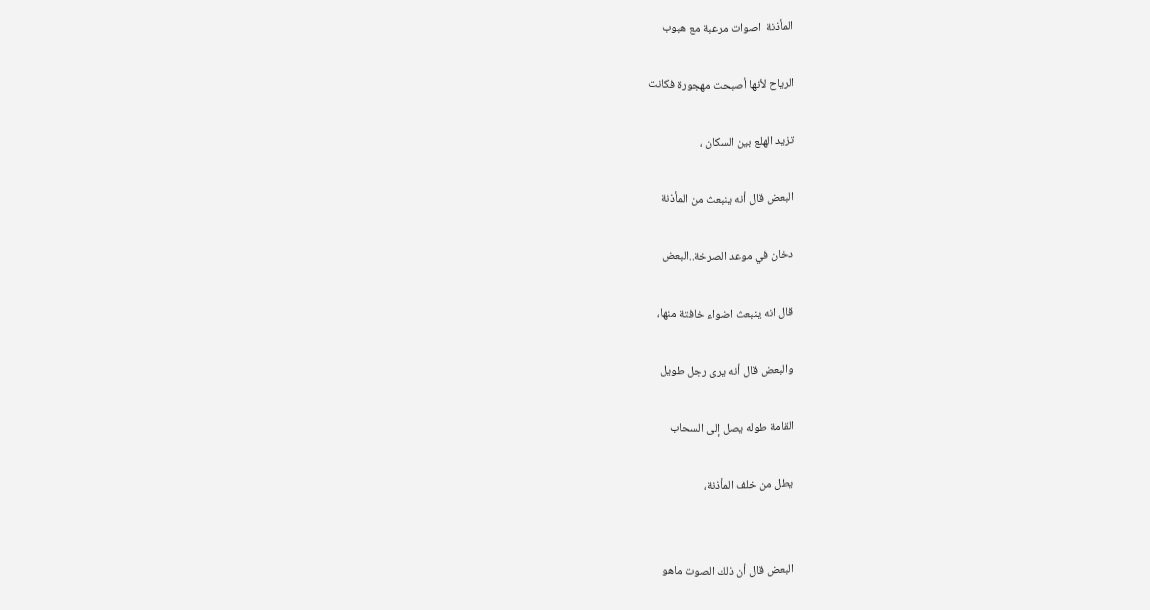المأذنة  اصوات مرعبة مع هبوب

الرياح لأنها أصبحت مهجورة فكانت

تزيد الهلع بين السكان ،

البعض قال أنه ينبعث من المأذنة

دخان في موعد الصرخة..البعض

قال انه ينبعث اضواء خافتة منها،

والبعض قال أنه يرى رجل طويل

القامة طوله يصل إلى السحاب

يطل من خلف المأذنة،


البعض قال أن ذلك الصوت ماهو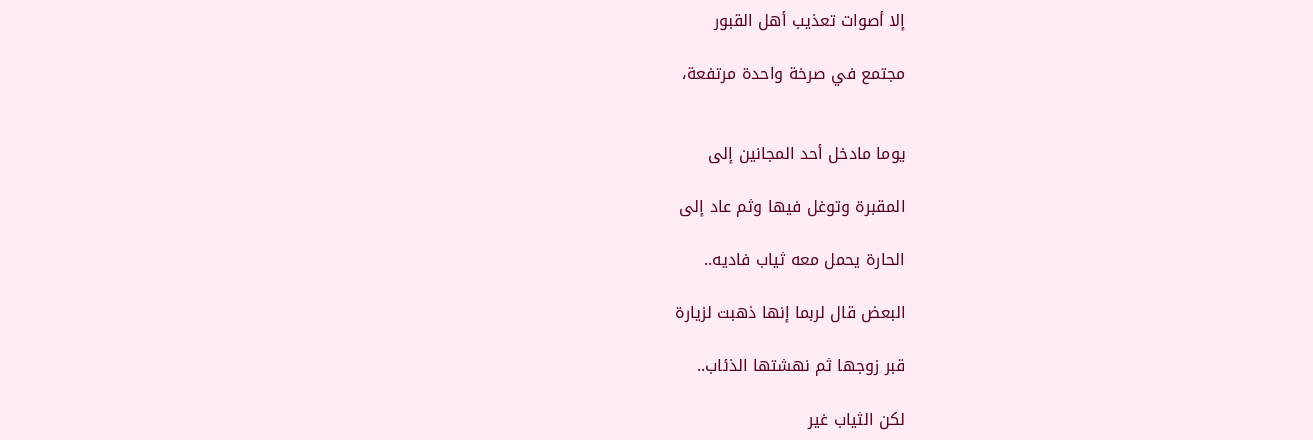إلا أصوات تعذيب أهل القبور

مجتمع في صرخة واحدة مرتفعة،


يوما مادخل أحد المجانين إلى

المقبرة وتوغل فيها وثم عاد إلى

الحارة يحمل معه ثياب فاديه..

البعض قال لربما إنها ذهبت لزيارة

قبر زوجها ثم نهشتها الذئاب..

لكن الثياب غير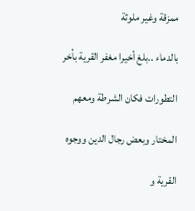ممزقة وغير ملوثة

بالدماء ..بلغ أخيرا مغفر القرية بأخر

التطورات فكان الشرطة ومعهم

المختار وبعض رجال الدين ووجوه

القرية و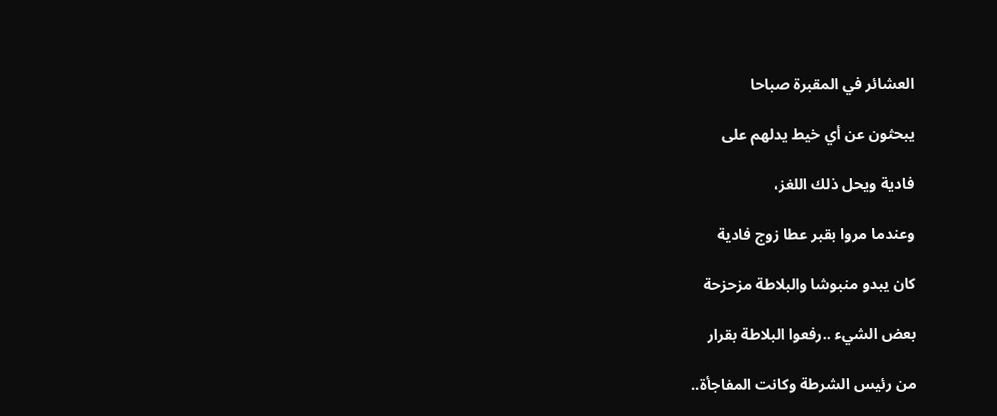العشائر في المقبرة صباحا

يبحثون عن أي خيط يدلهم على

فادية ويحل ذلك اللغز،

وعندما مروا بقبر عطا زوج فادية

كان يبدو منبوشا والبلاطة مزحزحة

بعض الشيء ..رفعوا البلاطة بقرار

من رئيس الشرطة وكانت المفاجأة..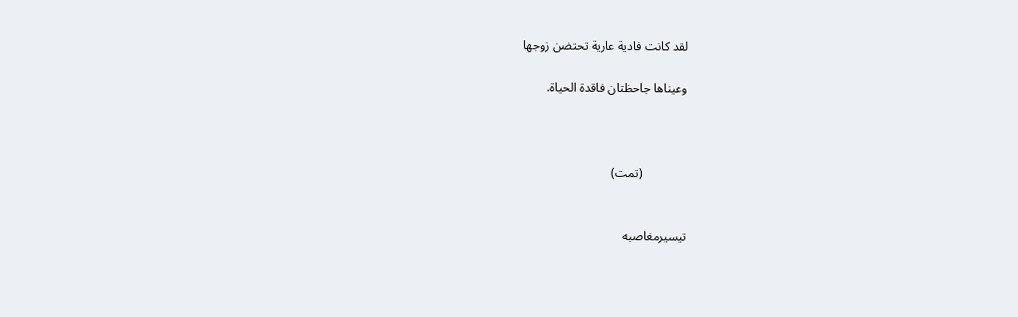لقد كانت فادية عارية تحتضن زوجها

وعيناها جاحظتان فاقدة الحياة.



              (تمت)


تيسيرمغاصبه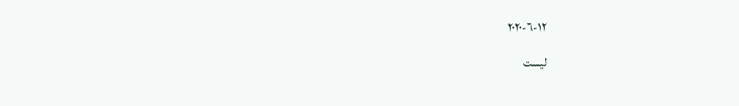١٢-٦-٢٠٢٠

ليست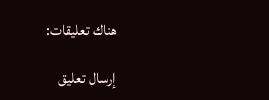هناك تعليقات:

إرسال تعليق